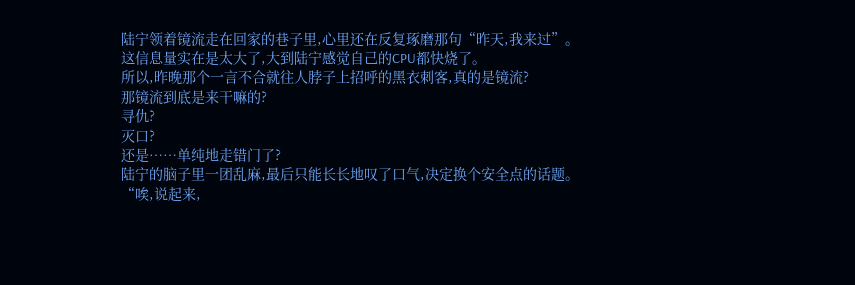陆宁领着镜流走在回家的巷子里,心里还在反复琢磨那句“昨天,我来过”。
这信息量实在是太大了,大到陆宁感觉自己的CPU都快烧了。
所以,昨晚那个一言不合就往人脖子上招呼的黑衣刺客,真的是镜流?
那镜流到底是来干嘛的?
寻仇?
灭口?
还是……单纯地走错门了?
陆宁的脑子里一团乱麻,最后只能长长地叹了口气,决定换个安全点的话题。
“唉,说起来,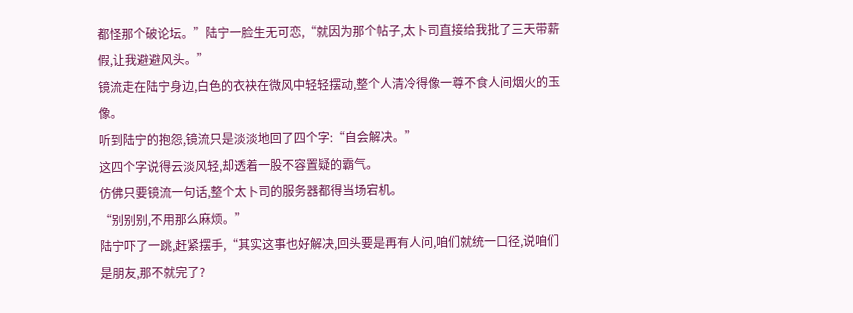都怪那个破论坛。”陆宁一脸生无可恋,“就因为那个帖子,太卜司直接给我批了三天带薪假,让我避避风头。”
镜流走在陆宁身边,白色的衣袂在微风中轻轻摆动,整个人清冷得像一尊不食人间烟火的玉像。
听到陆宁的抱怨,镜流只是淡淡地回了四个字:“自会解决。”
这四个字说得云淡风轻,却透着一股不容置疑的霸气。
仿佛只要镜流一句话,整个太卜司的服务器都得当场宕机。
“别别别,不用那么麻烦。”
陆宁吓了一跳,赶紧摆手,“其实这事也好解决,回头要是再有人问,咱们就统一口径,说咱们是朋友,那不就完了?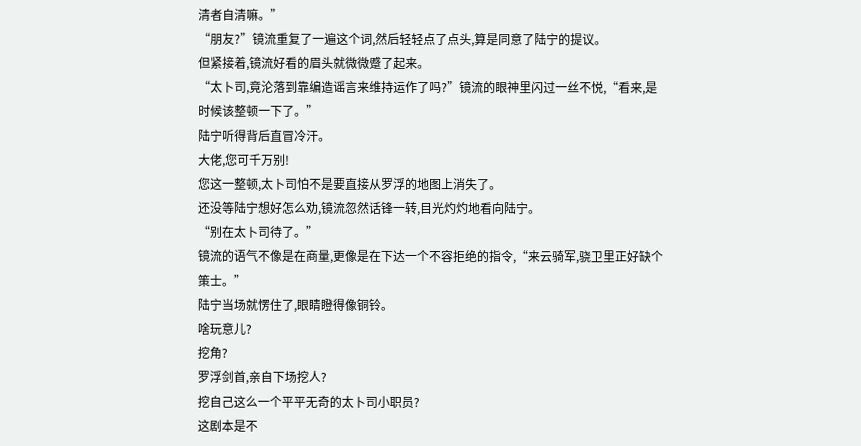清者自清嘛。”
“朋友?”镜流重复了一遍这个词,然后轻轻点了点头,算是同意了陆宁的提议。
但紧接着,镜流好看的眉头就微微蹙了起来。
“太卜司,竟沦落到靠编造谣言来维持运作了吗?”镜流的眼神里闪过一丝不悦,“看来,是时候该整顿一下了。”
陆宁听得背后直冒冷汗。
大佬,您可千万别!
您这一整顿,太卜司怕不是要直接从罗浮的地图上消失了。
还没等陆宁想好怎么劝,镜流忽然话锋一转,目光灼灼地看向陆宁。
“别在太卜司待了。”
镜流的语气不像是在商量,更像是在下达一个不容拒绝的指令,“来云骑军,骁卫里正好缺个策士。”
陆宁当场就愣住了,眼睛瞪得像铜铃。
啥玩意儿?
挖角?
罗浮剑首,亲自下场挖人?
挖自己这么一个平平无奇的太卜司小职员?
这剧本是不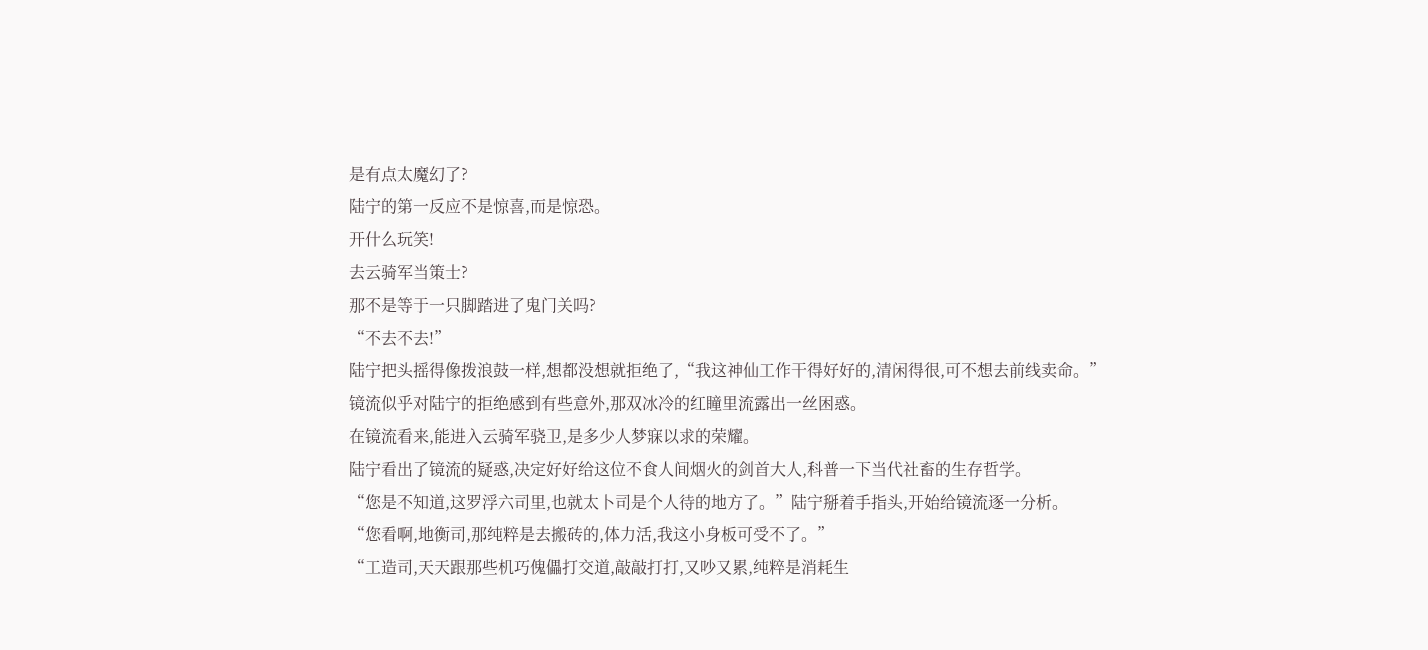是有点太魔幻了?
陆宁的第一反应不是惊喜,而是惊恐。
开什么玩笑!
去云骑军当策士?
那不是等于一只脚踏进了鬼门关吗?
“不去不去!”
陆宁把头摇得像拨浪鼓一样,想都没想就拒绝了,“我这神仙工作干得好好的,清闲得很,可不想去前线卖命。”
镜流似乎对陆宁的拒绝感到有些意外,那双冰冷的红瞳里流露出一丝困惑。
在镜流看来,能进入云骑军骁卫,是多少人梦寐以求的荣耀。
陆宁看出了镜流的疑惑,决定好好给这位不食人间烟火的剑首大人,科普一下当代社畜的生存哲学。
“您是不知道,这罗浮六司里,也就太卜司是个人待的地方了。”陆宁掰着手指头,开始给镜流逐一分析。
“您看啊,地衡司,那纯粹是去搬砖的,体力活,我这小身板可受不了。”
“工造司,天天跟那些机巧傀儡打交道,敲敲打打,又吵又累,纯粹是消耗生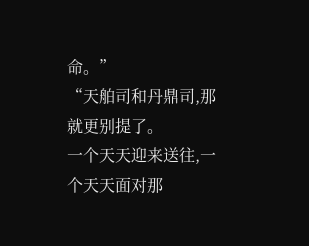命。”
“天舶司和丹鼎司,那就更别提了。
一个天天迎来送往,一个天天面对那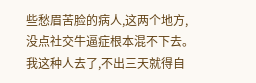些愁眉苦脸的病人,这两个地方,没点社交牛逼症根本混不下去。
我这种人去了,不出三天就得自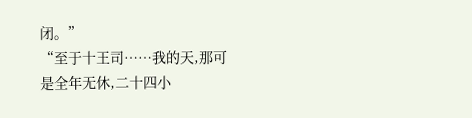闭。”
“至于十王司……我的天,那可是全年无休,二十四小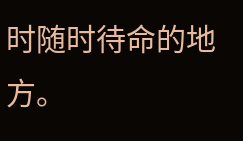时随时待命的地方。